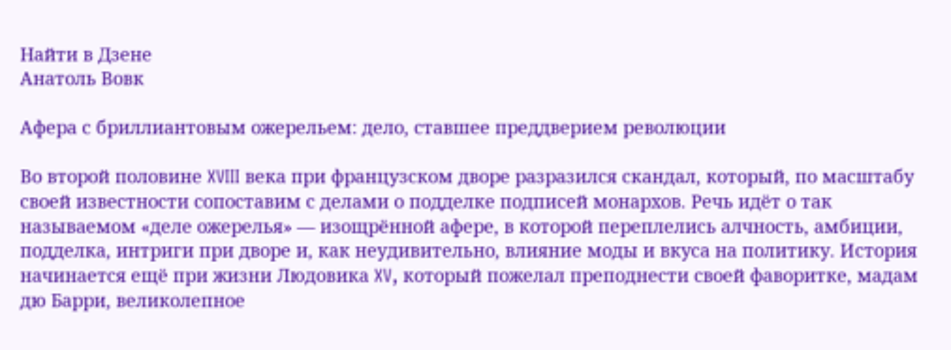Найти в Дзене
Анатоль Вовк

Афера с бриллиантовым ожерельем: дело, ставшее преддверием революции

Во второй половине XVIII века при французском дворе разразился скандал, который, по масштабу своей известности сопоставим с делами о подделке подписей монархов. Речь идёт о так называемом «деле ожерелья» — изощрённой афере, в которой переплелись алчность, амбиции, подделка, интриги при дворе и, как неудивительно, влияние моды и вкуса на политику. История начинается ещё при жизни Людовика XV, который пожелал преподнести своей фаворитке, мадам дю Барри, великолепное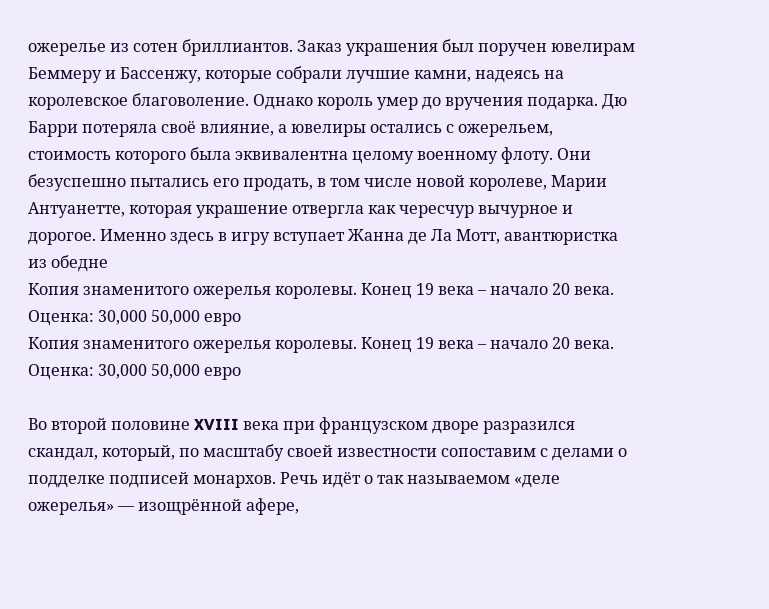ожерелье из сотен бриллиантов. Заказ украшения был поручен ювелирам Беммеру и Бассенжу, которые собрали лучшие камни, надеясь на королевское благоволение. Однако король умер до вручения подарка. Дю Барри потеряла своё влияние, а ювелиры остались с ожерельем, стоимость которого была эквивалентна целому военному флоту. Они безуспешно пытались его продать, в том числе новой королеве, Марии Антуанетте, которая украшение отвергла как чересчур вычурное и дорогое. Именно здесь в игру вступает Жанна де Ла Мотт, авантюристка из обедне
Копия знаменитого ожерелья королевы. Конец 19 века – начало 20 века.
Оценка: 30,000 50,000 евро
Копия знаменитого ожерелья королевы. Конец 19 века – начало 20 века. Оценка: 30,000 50,000 евро

Во второй половине XVIII века при французском дворе разразился скандал, который, по масштабу своей известности сопоставим с делами о подделке подписей монархов. Речь идёт о так называемом «деле ожерелья» — изощрённой афере,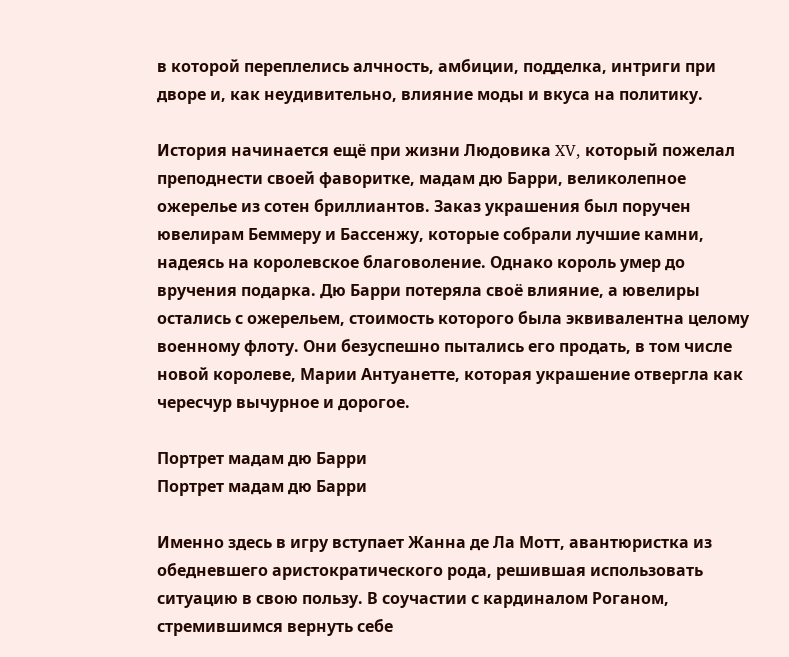в которой переплелись алчность, амбиции, подделка, интриги при дворе и, как неудивительно, влияние моды и вкуса на политику.

История начинается ещё при жизни Людовика XV, который пожелал преподнести своей фаворитке, мадам дю Барри, великолепное ожерелье из сотен бриллиантов. Заказ украшения был поручен ювелирам Беммеру и Бассенжу, которые собрали лучшие камни, надеясь на королевское благоволение. Однако король умер до вручения подарка. Дю Барри потеряла своё влияние, а ювелиры остались с ожерельем, стоимость которого была эквивалентна целому военному флоту. Они безуспешно пытались его продать, в том числе новой королеве, Марии Антуанетте, которая украшение отвергла как чересчур вычурное и дорогое.

Портрет мадам дю Барри
Портрет мадам дю Барри

Именно здесь в игру вступает Жанна де Ла Мотт, авантюристка из обедневшего аристократического рода, решившая использовать ситуацию в свою пользу. В соучастии с кардиналом Роганом, стремившимся вернуть себе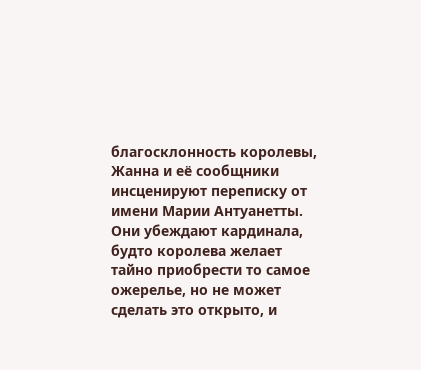благосклонность королевы, Жанна и её сообщники инсценируют переписку от имени Марии Антуанетты. Они убеждают кардинала, будто королева желает тайно приобрести то самое ожерелье, но не может сделать это открыто, и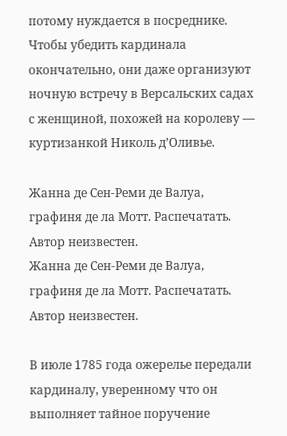потому нуждается в посреднике. Чтобы убедить кардинала окончательно, они даже организуют ночную встречу в Версальских садах с женщиной, похожей на королеву — куртизанкой Николь д’Оливье.

Жанна де Сен-Реми де Валуа, графиня де ла Мотт. Распечатать. Автор неизвестен.
Жанна де Сен-Реми де Валуа, графиня де ла Мотт. Распечатать. Автор неизвестен.

В июле 1785 года ожерелье передали кардиналу, уверенному что он выполняет тайное поручение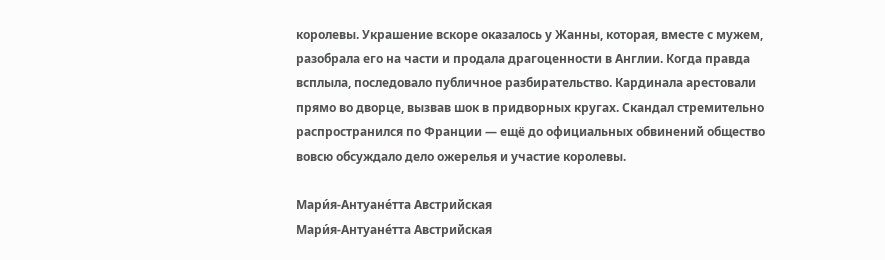королевы. Украшение вскоре оказалось у Жанны, которая, вместе с мужем, разобрала его на части и продала драгоценности в Англии. Когда правда всплыла, последовало публичное разбирательство. Кардинала арестовали прямо во дворце, вызвав шок в придворных кругах. Скандал стремительно распространился по Франции — ещё до официальных обвинений общество вовсю обсуждало дело ожерелья и участие королевы.

Мари́я-Антуане́тта Австрийская
Мари́я-Антуане́тта Австрийская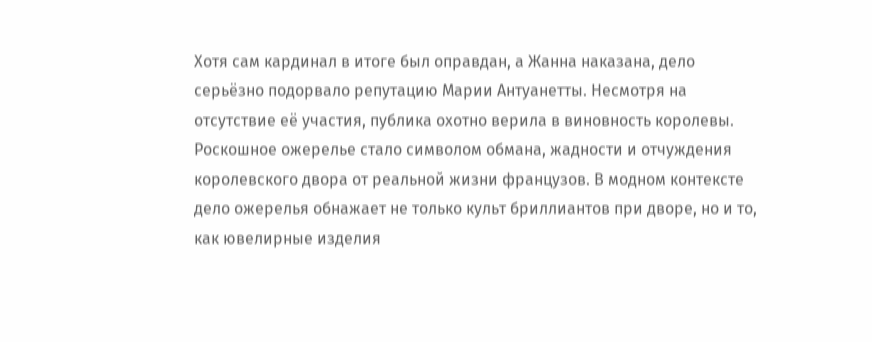Хотя сам кардинал в итоге был оправдан, а Жанна наказана, дело серьёзно подорвало репутацию Марии Антуанетты. Несмотря на отсутствие её участия, публика охотно верила в виновность королевы. Роскошное ожерелье стало символом обмана, жадности и отчуждения королевского двора от реальной жизни французов. В модном контексте дело ожерелья обнажает не только культ бриллиантов при дворе, но и то, как ювелирные изделия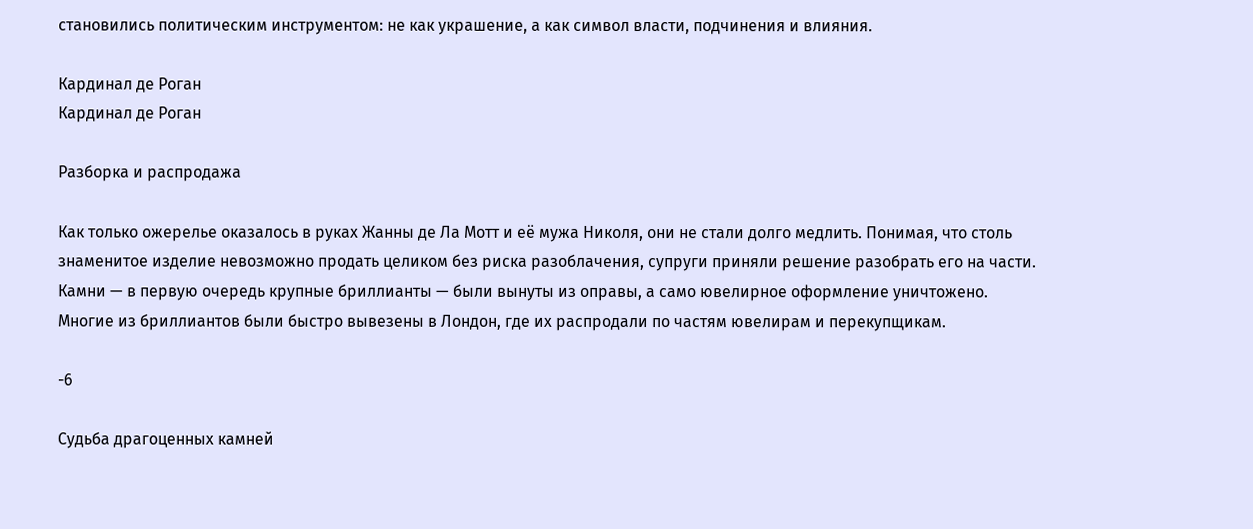становились политическим инструментом: не как украшение, а как символ власти, подчинения и влияния.

Кардинал де Роган
Кардинал де Роган

Разборка и распродажа

Как только ожерелье оказалось в руках Жанны де Ла Мотт и её мужа Николя, они не стали долго медлить. Понимая, что столь знаменитое изделие невозможно продать целиком без риска разоблачения, супруги приняли решение разобрать его на части. Камни — в первую очередь крупные бриллианты — были вынуты из оправы, а само ювелирное оформление уничтожено. Многие из бриллиантов были быстро вывезены в Лондон, где их распродали по частям ювелирам и перекупщикам.

-6

Судьба драгоценных камней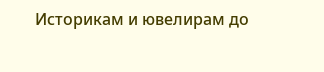Историкам и ювелирам до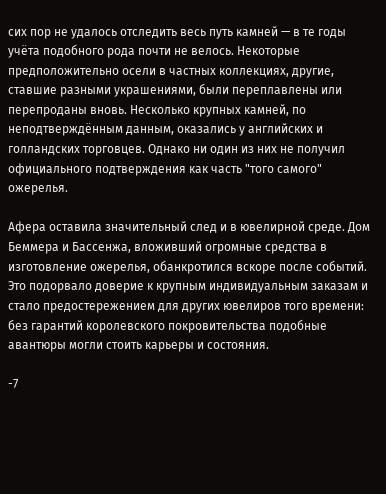сих пор не удалось отследить весь путь камней — в те годы учёта подобного рода почти не велось. Некоторые предположительно осели в частных коллекциях, другие, ставшие разными украшениями, были переплавлены или перепроданы вновь. Несколько крупных камней, по неподтверждённым данным, оказались у английских и голландских торговцев. Однако ни один из них не получил официального подтверждения как часть "того самого" ожерелья.

Афера оставила значительный след и в ювелирной среде. Дом Беммера и Бассенжа, вложивший огромные средства в изготовление ожерелья, обанкротился вскоре после событий. Это подорвало доверие к крупным индивидуальным заказам и стало предостережением для других ювелиров того времени: без гарантий королевского покровительства подобные авантюры могли стоить карьеры и состояния.

-7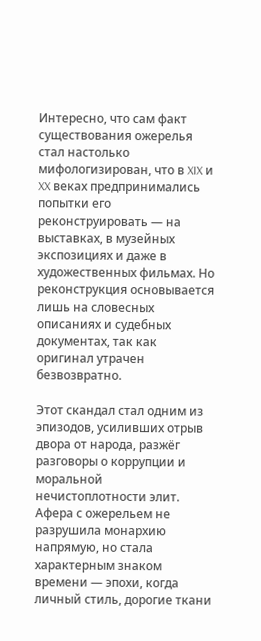Интересно, что сам факт существования ожерелья стал настолько мифологизирован, что в XIX и XX веках предпринимались попытки его реконструировать — на выставках, в музейных экспозициях и даже в художественных фильмах. Но реконструкция основывается лишь на словесных описаниях и судебных документах, так как оригинал утрачен безвозвратно.

Этот скандал стал одним из эпизодов, усиливших отрыв двора от народа, разжёг разговоры о коррупции и моральной нечистоплотности элит. Афера с ожерельем не разрушила монархию напрямую, но стала характерным знаком времени — эпохи, когда личный стиль, дорогие ткани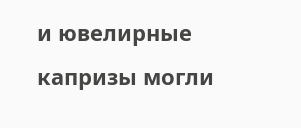и ювелирные капризы могли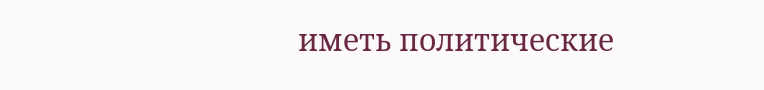иметь политические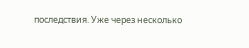последствия. Уже через несколько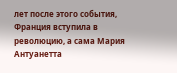лет после этого события, Франция вступила в революцию, а сама Мария Антуанетта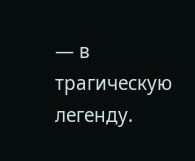— в трагическую легенду.